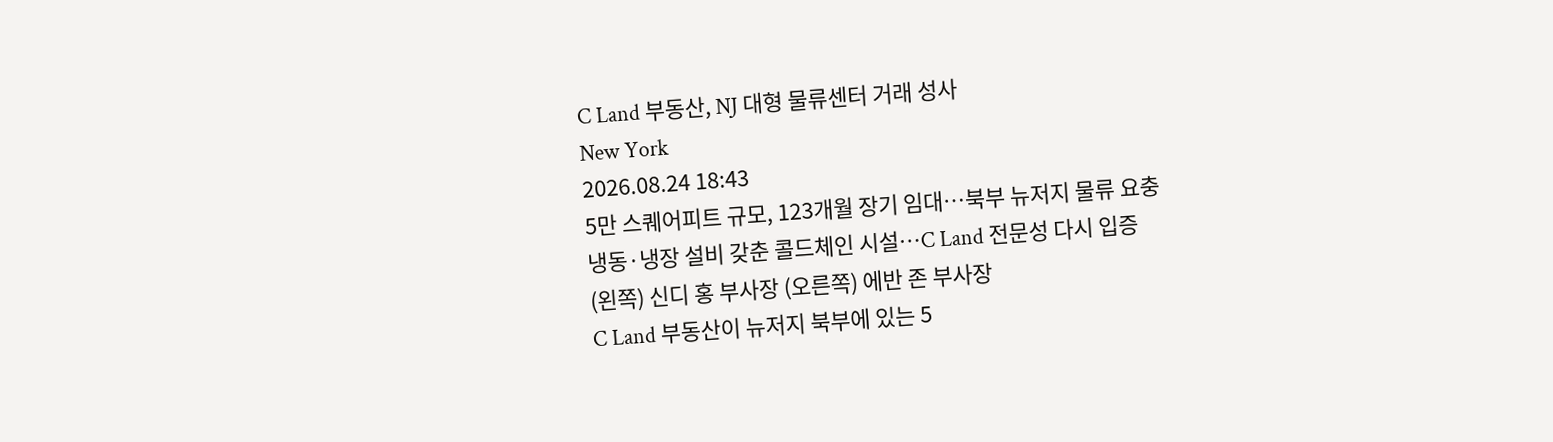C Land 부동산, NJ 대형 물류센터 거래 성사
New York
2026.08.24 18:43
5만 스퀘어피트 규모, 123개월 장기 임대…북부 뉴저지 물류 요충
냉동·냉장 설비 갖춘 콜드체인 시설…C Land 전문성 다시 입증
(왼쪽) 신디 홍 부사장 (오른쪽) 에반 존 부사장
C Land 부동산이 뉴저지 북부에 있는 5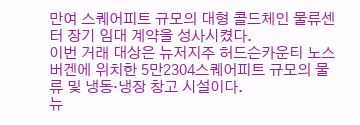만여 스퀘어피트 규모의 대형 콜드체인 물류센터 장기 임대 계약을 성사시켰다.
이번 거래 대상은 뉴저지주 허드슨카운티 노스버겐에 위치한 5만2304스퀘어피트 규모의 물류 및 냉동·냉장 창고 시설이다.
뉴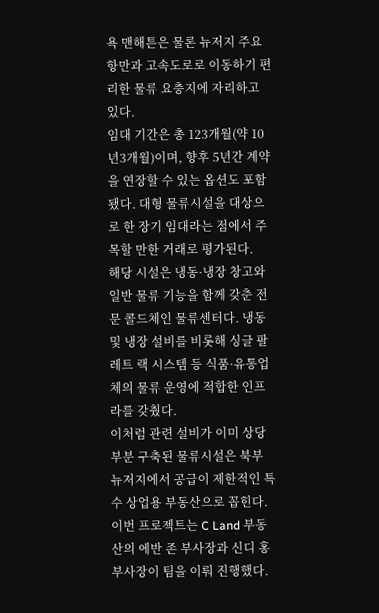욕 맨해튼은 물론 뉴저지 주요 항만과 고속도로로 이동하기 편리한 물류 요충지에 자리하고 있다.
임대 기간은 총 123개월(약 10년3개월)이며, 향후 5년간 계약을 연장할 수 있는 옵션도 포함됐다. 대형 물류시설을 대상으로 한 장기 임대라는 점에서 주목할 만한 거래로 평가된다.
해당 시설은 냉동·냉장 창고와 일반 물류 기능을 함께 갖춘 전문 콜드체인 물류센터다. 냉동 및 냉장 설비를 비롯해 싱글 팔레트 랙 시스템 등 식품·유통업체의 물류 운영에 적합한 인프라를 갖췄다.
이처럼 관련 설비가 이미 상당 부분 구축된 물류시설은 북부 뉴저지에서 공급이 제한적인 특수 상업용 부동산으로 꼽힌다.
이번 프로젝트는 C Land 부동산의 에반 존 부사장과 신디 홍 부사장이 팀을 이뤄 진행했다.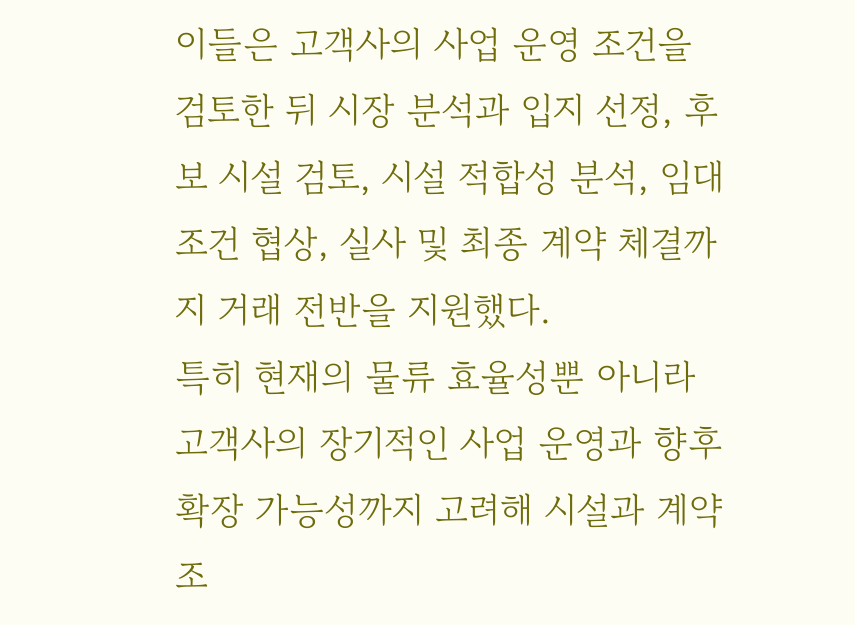이들은 고객사의 사업 운영 조건을 검토한 뒤 시장 분석과 입지 선정, 후보 시설 검토, 시설 적합성 분석, 임대 조건 협상, 실사 및 최종 계약 체결까지 거래 전반을 지원했다.
특히 현재의 물류 효율성뿐 아니라 고객사의 장기적인 사업 운영과 향후 확장 가능성까지 고려해 시설과 계약 조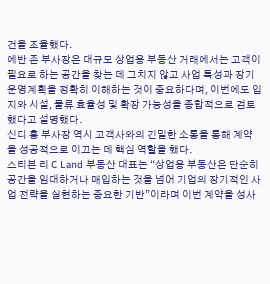건을 조율했다.
에반 존 부사장은 대규모 상업용 부동산 거래에서는 고객이 필요로 하는 공간을 찾는 데 그치지 않고 사업 특성과 장기 운영계획을 정확히 이해하는 것이 중요하다며, 이번에도 입지와 시설, 물류 효율성 및 확장 가능성을 종합적으로 검토했다고 설명했다.
신디 홍 부사장 역시 고객사와의 긴밀한 소통을 통해 계약을 성공적으로 이끄는 데 핵심 역할을 했다.
스티븐 리 C Land 부동산 대표는 “상업용 부동산은 단순히 공간을 임대하거나 매입하는 것을 넘어 기업의 장기적인 사업 전략을 실현하는 중요한 기반”이라며 이번 계약을 성사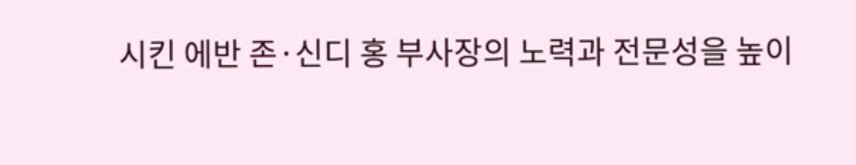시킨 에반 존·신디 홍 부사장의 노력과 전문성을 높이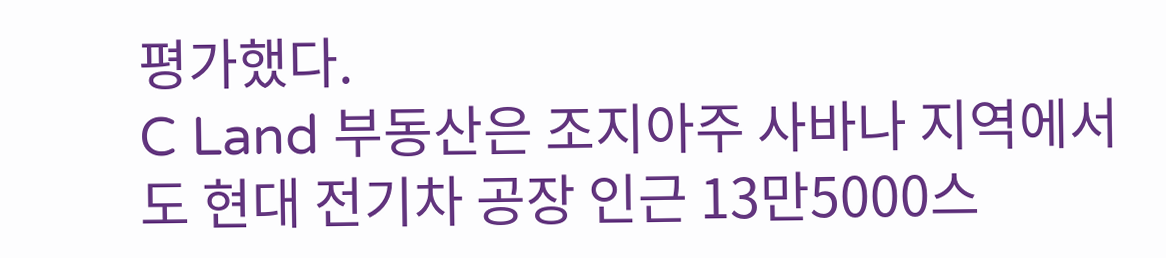평가했다.
C Land 부동산은 조지아주 사바나 지역에서도 현대 전기차 공장 인근 13만5000스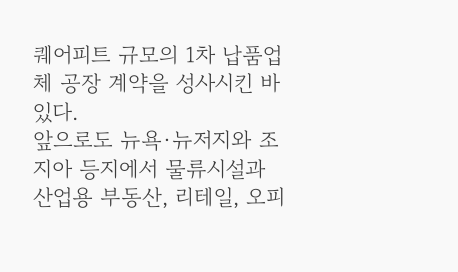퀘어피트 규모의 1차 납품업체 공장 계약을 성사시킨 바 있다.
앞으로도 뉴욕·뉴저지와 조지아 등지에서 물류시설과 산업용 부동산, 리테일, 오피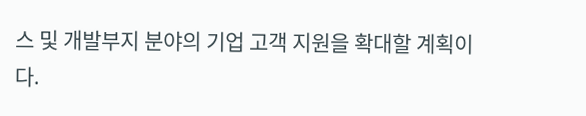스 및 개발부지 분야의 기업 고객 지원을 확대할 계획이다.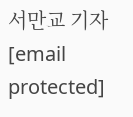서만교 기자 [email protected]